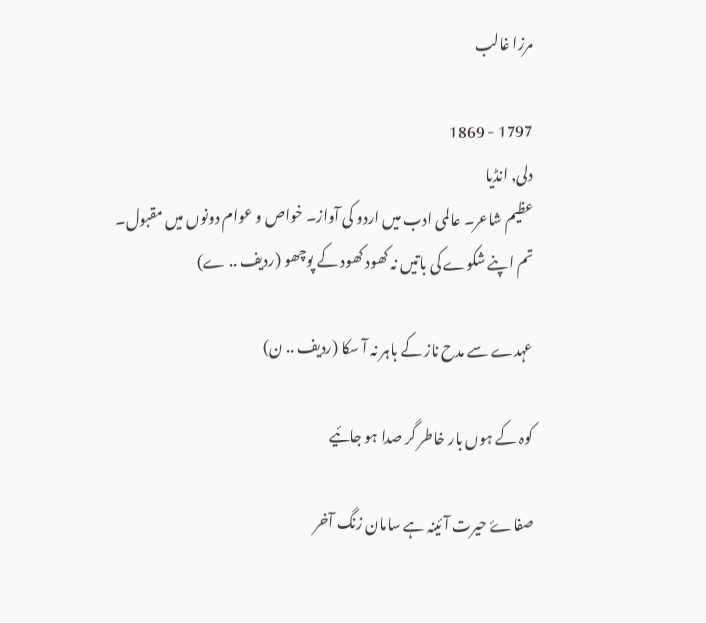مرزا غالب

1797 - 1869
دلی, انڈیا
عظیم شاعر۔ عالمی ادب میں اردو کی آواز۔ خواص و عوام دونوں میں مقبول۔
تم اپنے شکوے کی باتیں نہ کھود کھود کے پوچھو (ردیف .. ے)

عہدے سے مدح ناز کے باہر نہ آ سکا (ردیف .. ن)

کوہ کے ہوں بار خاطر گر صدا ہو جائیے

صفاۓ حیرت آئینہ ہے سامان زنگ آخر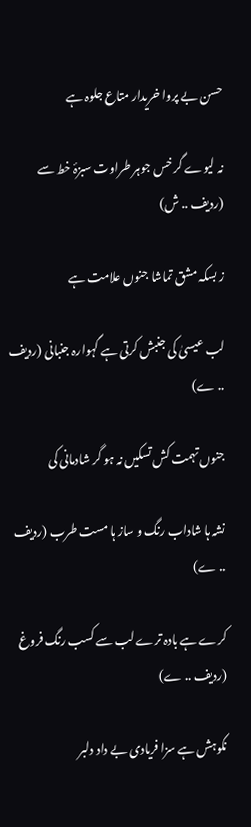حسن بے پروا خریدار متاع جلوہ ہے

نہ لیوے گر خس جوہر طراوت سبزۂ خط سے (ردیف .. ش)

ز بسکہ مشق تماشا جنوں علامت ہے

لب عیسیٰ کی جنبش کرتی ہے گہوارہ جنبانی (ردیف .. ے)

جنوں تہمت کش تسکیں نہ ہو گر شادمانی کی

نشہ ‌ہا شاداب رنگ و ساز ‌ہا مست طرب (ردیف .. ے)

کرے ہے بادہ ترے لب سے کسب رنگ فروغ (ردیف .. ے)

نکوہش ہے سزا فریادی بے داد دلبر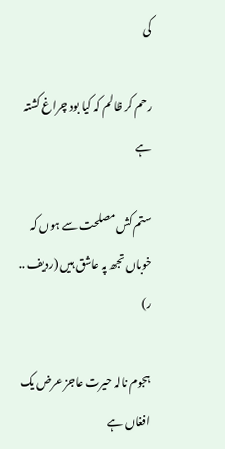کی

رحم کر ظالم کہ کیا بود چراغ کشتہ ہے

ستم کش مصلحت سے ہوں کہ خوباں تجھ پہ عاشق ہیں (ردیف .. ر)

ہجوم نالہ حیرت عاجز عرض یک افغاں ہے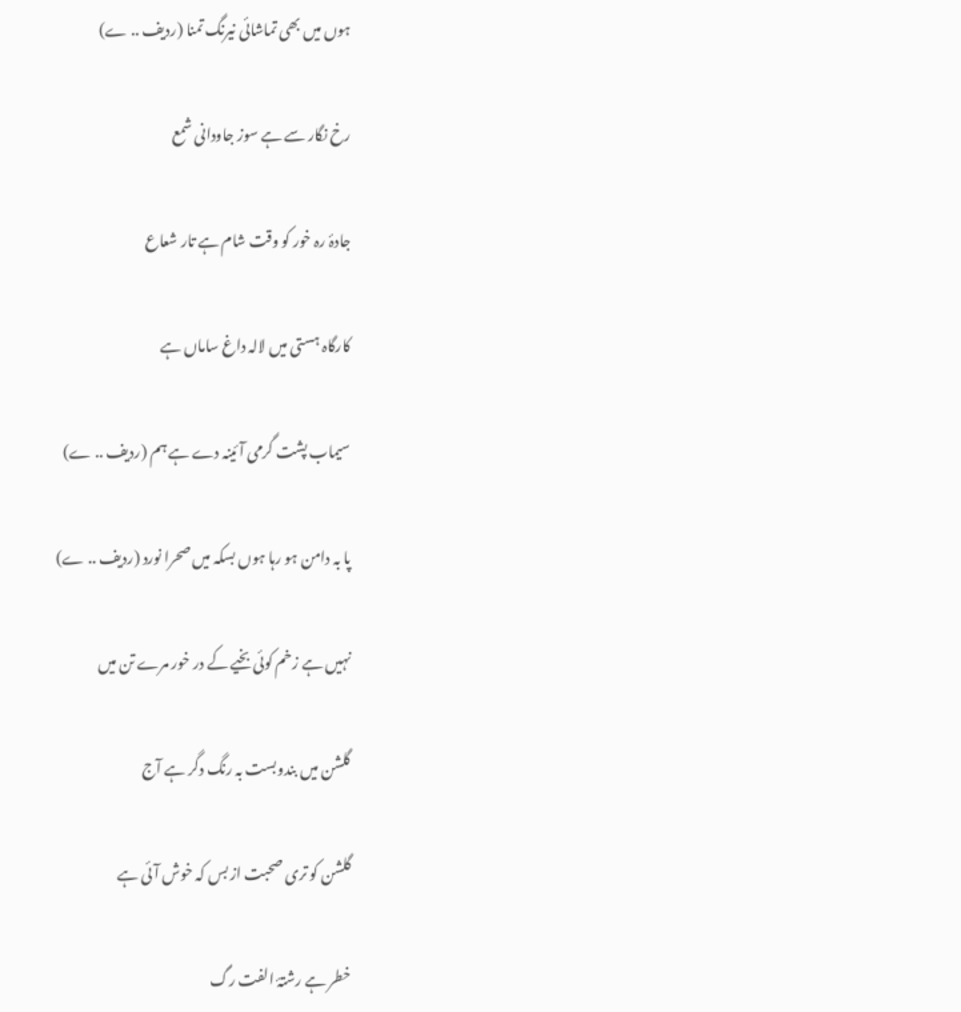ہوں میں بھی تماشائی نیرنگ تمنا (ردیف .. ے)

رخ نگار سے ہے سوز جاودانی شمع

جادۂ رہ خور کو وقت شام ہے تار شعاع

کارگاہ ہستی میں لالہ داغ ساماں ہے

سیماب پشت گرمی آئینہ دے ہے ہم (ردیف .. ے)

پا بہ دامن ہو رہا ہوں بسکہ میں صحرا نورد (ردیف .. ے)

نہیں ہے زخم کوئی بخیے کے در خور مرے تن میں

گلشن میں بندوبست بہ رنگ دگر ہے آج

گلشن کو تری صحبت از بس کہ خوش آئی ہے

خطر ہے رشتۂ الفت رگ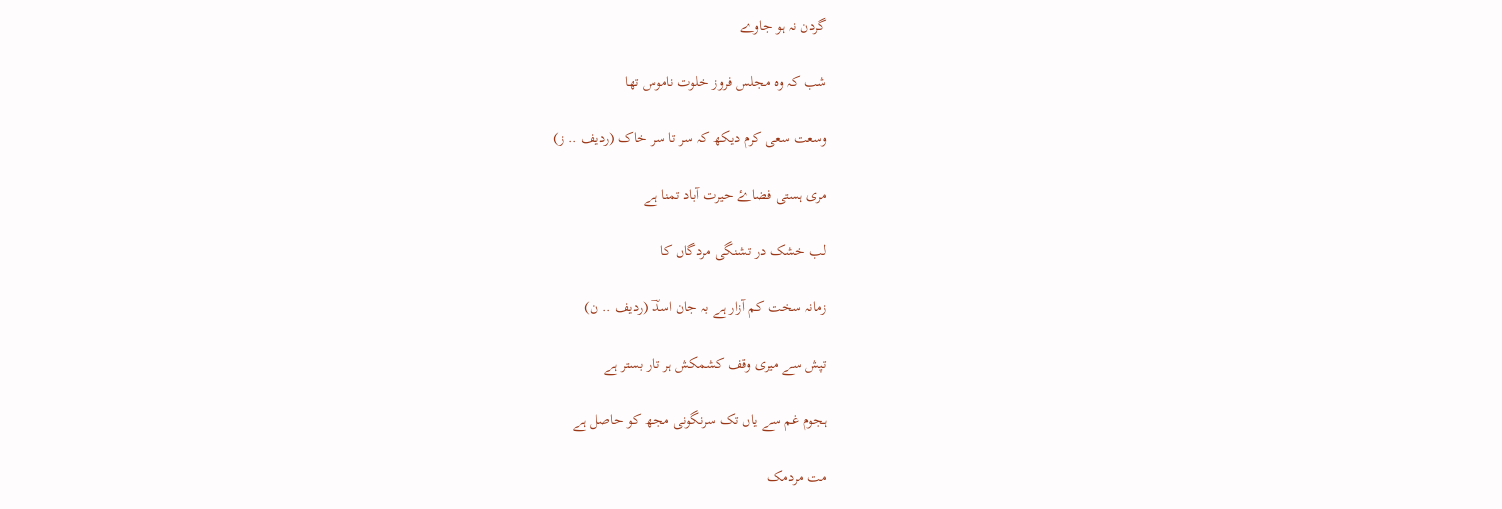گردن نہ ہو جاوے

شب کہ وہ مجلس فروز خلوت ناموس تھا

وسعت سعی کرم دیکھ کہ سر تا سر خاک (ردیف .. ز)

مری ہستی فضاۓ حیرت آباد تمنا ہے

لب خشک در تشنگی مردگاں کا

زمانہ سخت کم آزار ہے بہ جان اسدؔ (ردیف .. ن)

تپش سے میری وقف کشمکش ہر تار بستر ہے

ہجوم غم سے یاں تک سرنگونی مجھ کو حاصل ہے

مت مردمک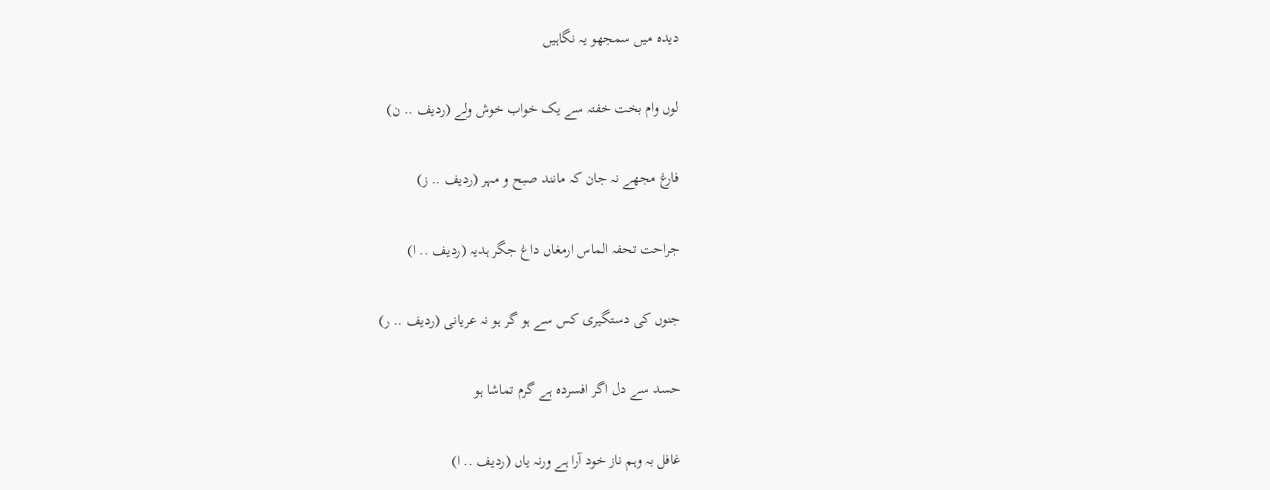دیدہ میں سمجھو یہ نگاہیں

لوں وام بخت خفتہ سے یک خواب خوش ولے (ردیف .. ن)

فارغ مجھے نہ جان کہ مانند صبح و مہر (ردیف .. ز)

جراحت تحفہ الماس ارمغاں داغ جگر ہدیہ (ردیف .. ا)

جنوں کی دستگیری کس سے ہو گر ہو نہ عریانی (ردیف .. ر)

حسد سے دل اگر افسردہ ہے گرم تماشا ہو

غافل بہ وہم ناز خود آرا ہے ورنہ یاں (ردیف .. ا)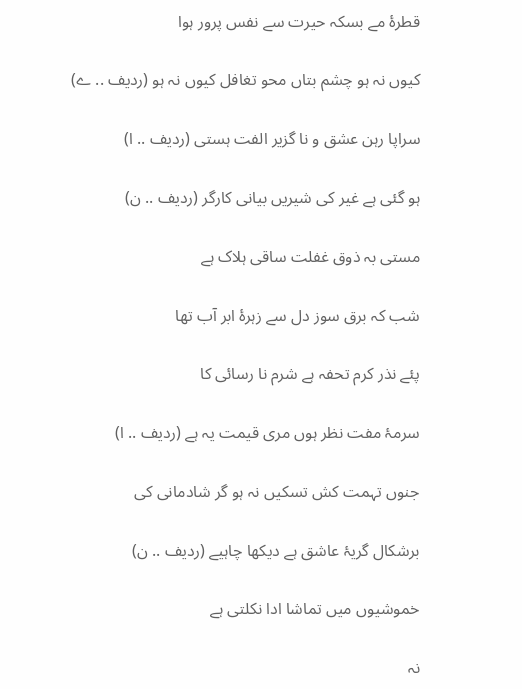قطرۂ مے بسکہ حیرت سے نفس پرور ہوا

کیوں نہ ہو چشم بتاں محو تغافل کیوں نہ ہو (ردیف .. ے)

سراپا رہن عشق و نا گزیر الفت ہستی (ردیف .. ا)

ہو گئی ہے غیر کی شیریں بیانی کارگر (ردیف .. ن)

مستی بہ ذوق غفلت ساقی ہلاک ہے

شب کہ برق سوز دل سے زہرۂ ابر آب تھا

پئے نذر کرم تحفہ ہے شرم نا رسائی کا

سرمۂ مفت نظر ہوں مری قیمت یہ ہے (ردیف .. ا)

جنوں تہمت کش تسکیں نہ ہو گر شادمانی کی

برشکال گریۂ عاشق ہے دیکھا چاہیے (ردیف .. ن)

خموشیوں میں تماشا ادا نکلتی ہے

نہ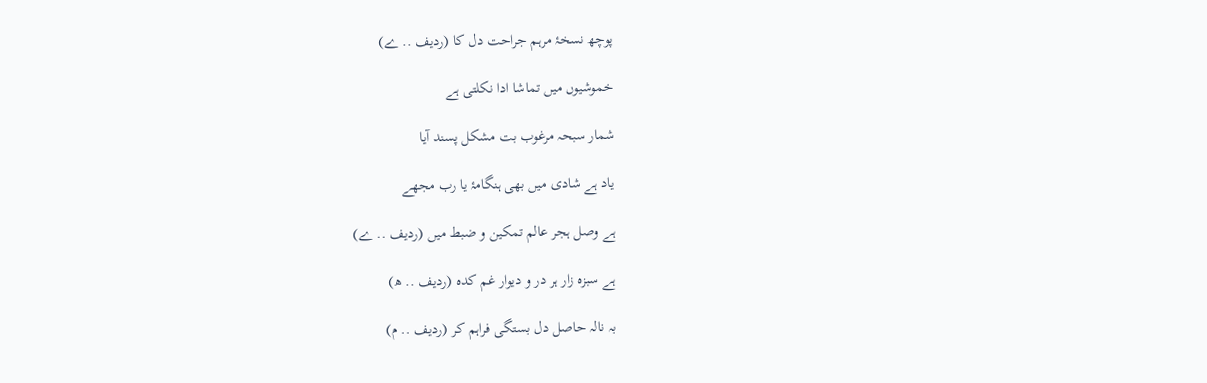پوچھ نسخۂ مرہم جراحت دل کا (ردیف .. ے)

خموشیوں میں تماشا ادا نکلتی ہے

شمار سبحہ مرغوب بت مشکل پسند آیا

یاد ہے شادی میں بھی ہنگامۂ یا رب مجھے

ہے وصل ہجر عالم تمکین و ضبط میں (ردیف .. ے)

ہے سبزہ زار ہر در و دیوار غم کدہ (ردیف .. ھ)

بہ نالہ حاصل دل بستگی فراہم کر (ردیف .. م)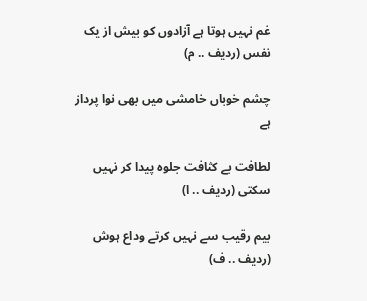غم نہیں ہوتا ہے آزادوں کو بیش از یک نفس (ردیف .. م)

چشم خوباں خامشی میں بھی نوا پرداز ہے

لطافت بے کثافت جلوہ پیدا کر نہیں سکتی (ردیف .. ا)

بیم رقیب سے نہیں کرتے وداع ہوش (ردیف .. ف)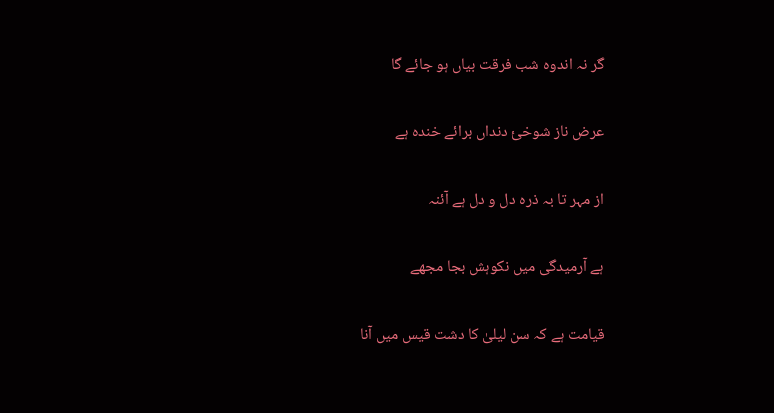گر نہ اندوہ شب فرقت بیاں ہو جائے گا

عرض ناز شوخیٔ دنداں برائے خندہ ہے

از مہر تا بہ ذرہ دل و دل ہے آئنہ

ہے آرمیدگی میں نکوہش بجا مجھے

قیامت ہے کہ سن لیلیٰ کا دشت قیس میں آنا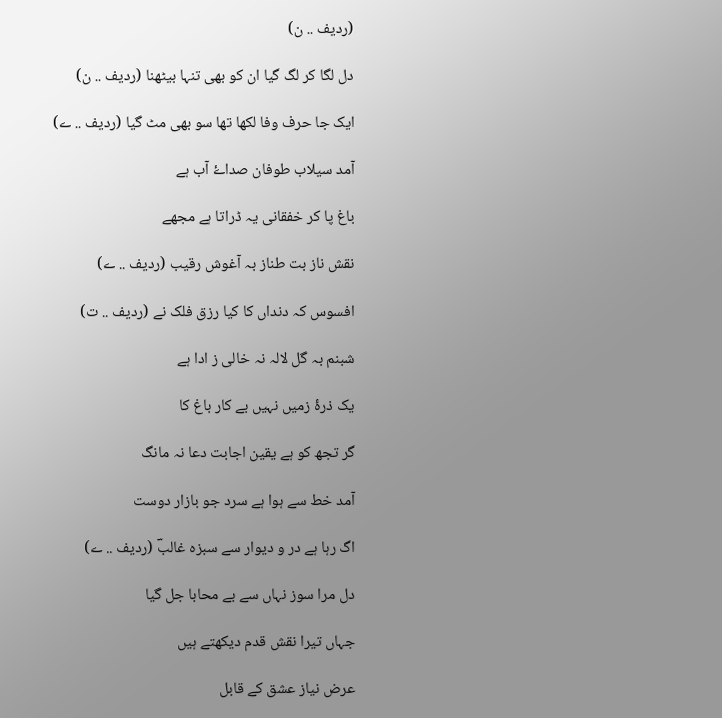(ردیف .. ن)

دل لگا کر لگ گیا ان کو بھی تنہا بیٹھنا (ردیف .. ن)

ایک جا حرف وفا لکھا تھا سو بھی مٹ گیا (ردیف .. ے)

آمد سیلاب طوفان صداۓ آب ہے

باغ پا کر خفقانی یہ ڈراتا ہے مجھے

نقش ناز بت طناز بہ آغوش رقیب (ردیف .. ے)

افسوس کہ دنداں کا کیا رزق فلک نے (ردیف .. ت)

شبنم بہ گل لالہ نہ خالی ز ادا ہے

یک ذرۂ زمیں نہیں بے کار باغ کا

گر تجھ کو ہے یقین اجابت دعا نہ مانگ

آمد خط سے ہوا ہے سرد جو بازار دوست

اگ رہا ہے در و دیوار سے سبزہ غالبؔ (ردیف .. ے)

دل مرا سوز نہاں سے بے محابا جل گیا

جہاں تیرا نقش قدم دیکھتے ہیں

عرض نیاز عشق کے قابل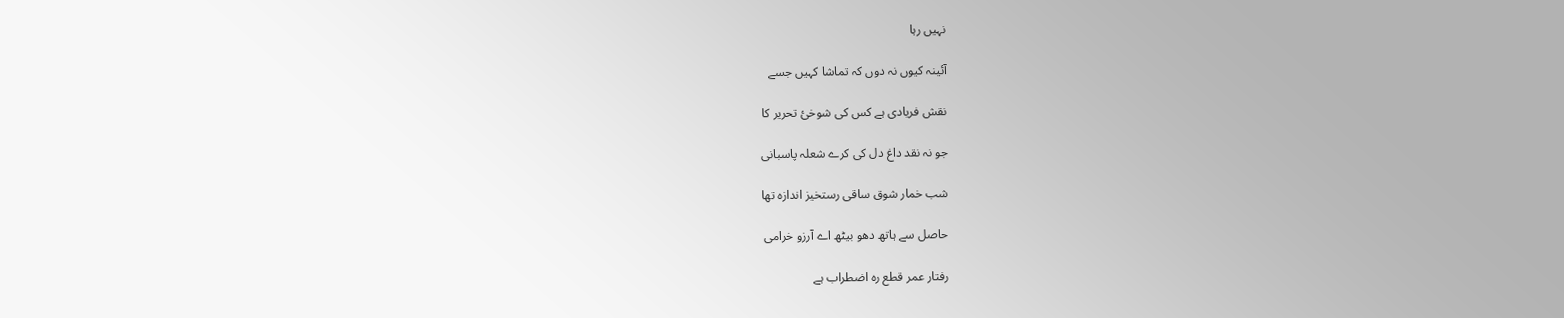نہیں رہا

آئینہ کیوں نہ دوں کہ تماشا کہیں جسے

نقش فریادی ہے کس کی شوخیٔ تحریر کا

جو نہ نقد داغ دل کی کرے شعلہ پاسبانی

شب خمار شوق ساقی رستخیز اندازہ تھا

حاصل سے ہاتھ دھو بیٹھ اے آرزو خرامی

رفتار عمر قطع رہ اضطراب ہے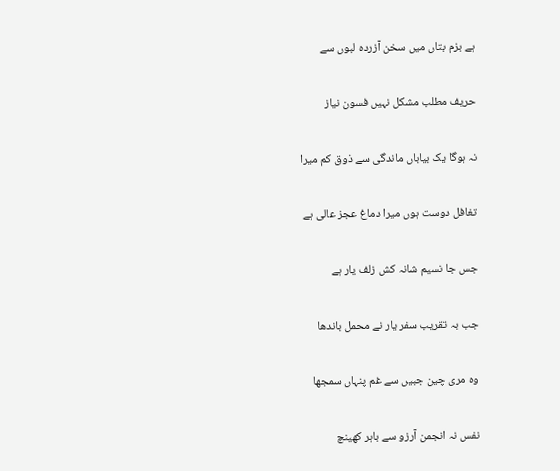ہے بزم بتاں میں سخن آزردہ لبوں سے

حریف مطلب مشکل نہیں فسون نیاز

نہ ہوگا یک بیاباں ماندگی سے ذوق کم میرا

تغافل دوست ہوں میرا دماغ عجز عالی ہے

جس جا نسیم شانہ کش زلف یار ہے

جب بہ تقریب سفر یار نے محمل باندھا

وہ مری چین جبیں سے غم پنہاں سمجھا

نفس نہ انجمن آرزو سے باہر کھینچ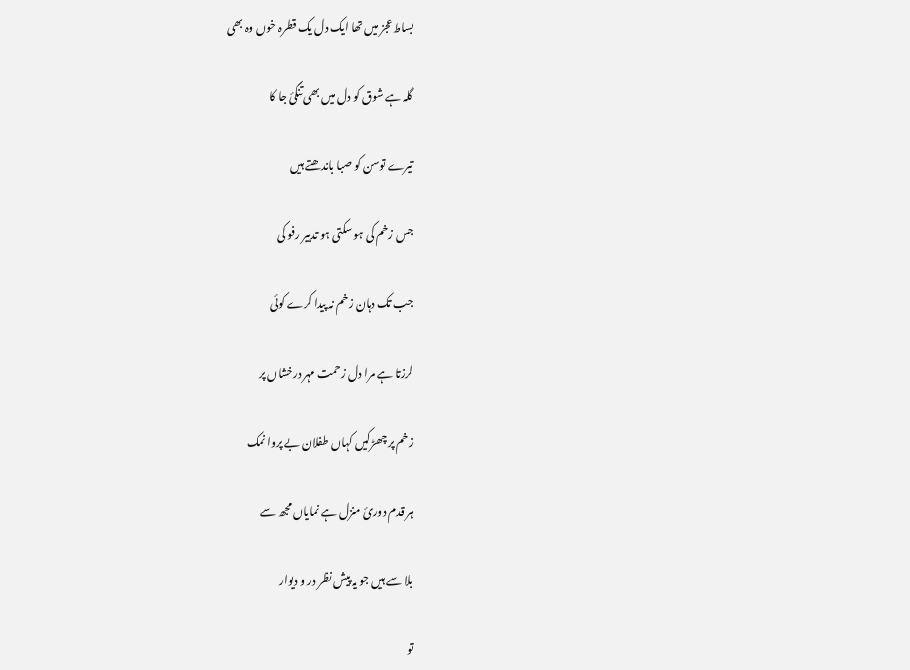بساط عجز میں تھا ایک دل یک قطرہ خوں وہ بھی

گلہ ہے شوق کو دل میں بھی تنگئ جا کا

تیرے توسن کو صبا باندھتے ہیں

جس زخم کی ہو سکتی ہو تدبیر رفو کی

جب تک دہان زخم نہ پیدا کرے کوئی

لرزتا ہے مرا دل زحمت مہر درخشاں پر

زخم پر چھڑکیں کہاں طفلان بے پروا نمک

ہر قدم دورئ منزل ہے نمایاں مجھ سے

بلا سے ہیں جو یہ پیش نظر در و دیوار

تو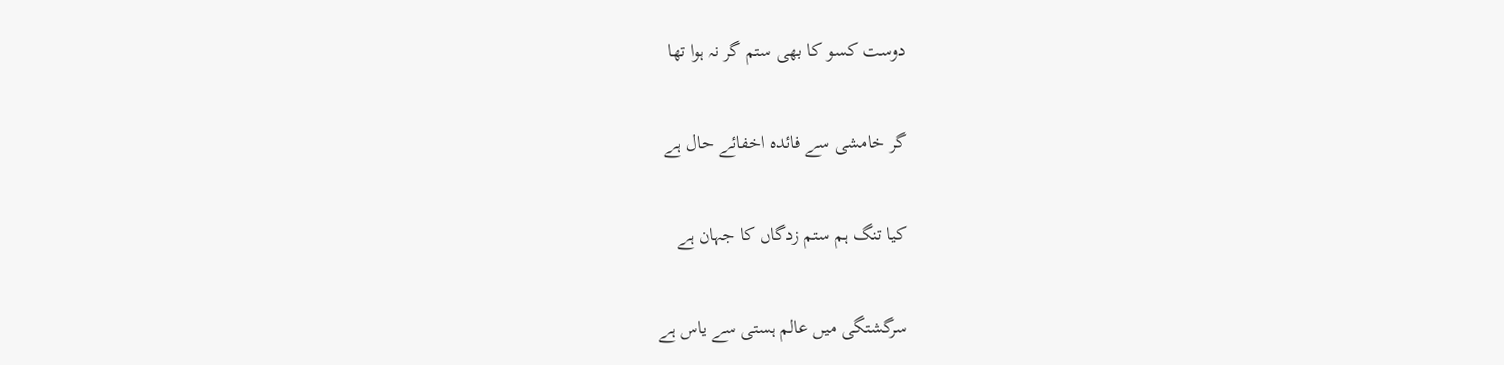دوست کسو کا بھی ستم گر نہ ہوا تھا

گر خامشی سے فائدہ اخفائے حال ہے

کیا تنگ ہم ستم زدگاں کا جہان ہے

سرگشتگی میں عالم ہستی سے یاس ہے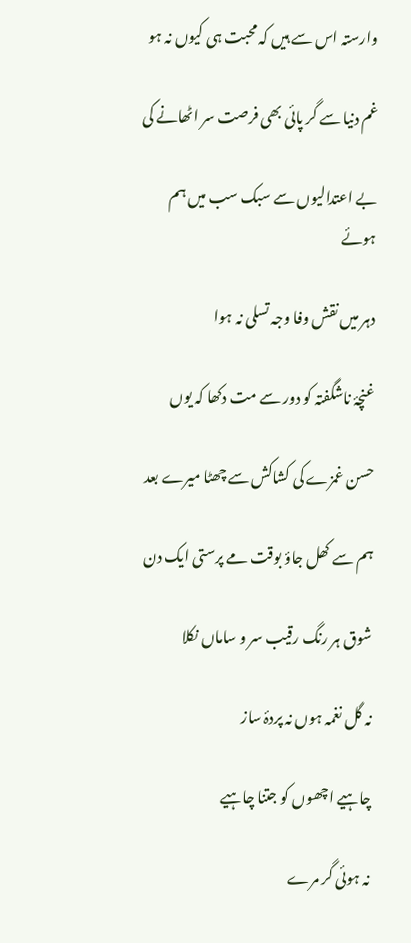وارستہ اس سے ہیں کہ محبت ہی کیوں نہ ہو

غم دنیا سے گر پائی بھی فرصت سر اٹھانے کی

بے اعتدالیوں سے سبک سب میں ہم ہوئے

دہر میں نقش وفا وجہ تسلی نہ ہوا

غنچۂ ناشگفتہ کو دور سے مت دکھا کہ یوں

حسن غمزے کی کشاکش سے چھٹا میرے بعد

ہم سے کھل جاؤ بوقت مے پرستی ایک دن

شوق ہر رنگ رقیب سر و ساماں نکلا

نہ گل نغمہ ہوں نہ پردۂ ساز

چاہیے اچھوں کو جتنا چاہیے

نہ ہوئی گر مرے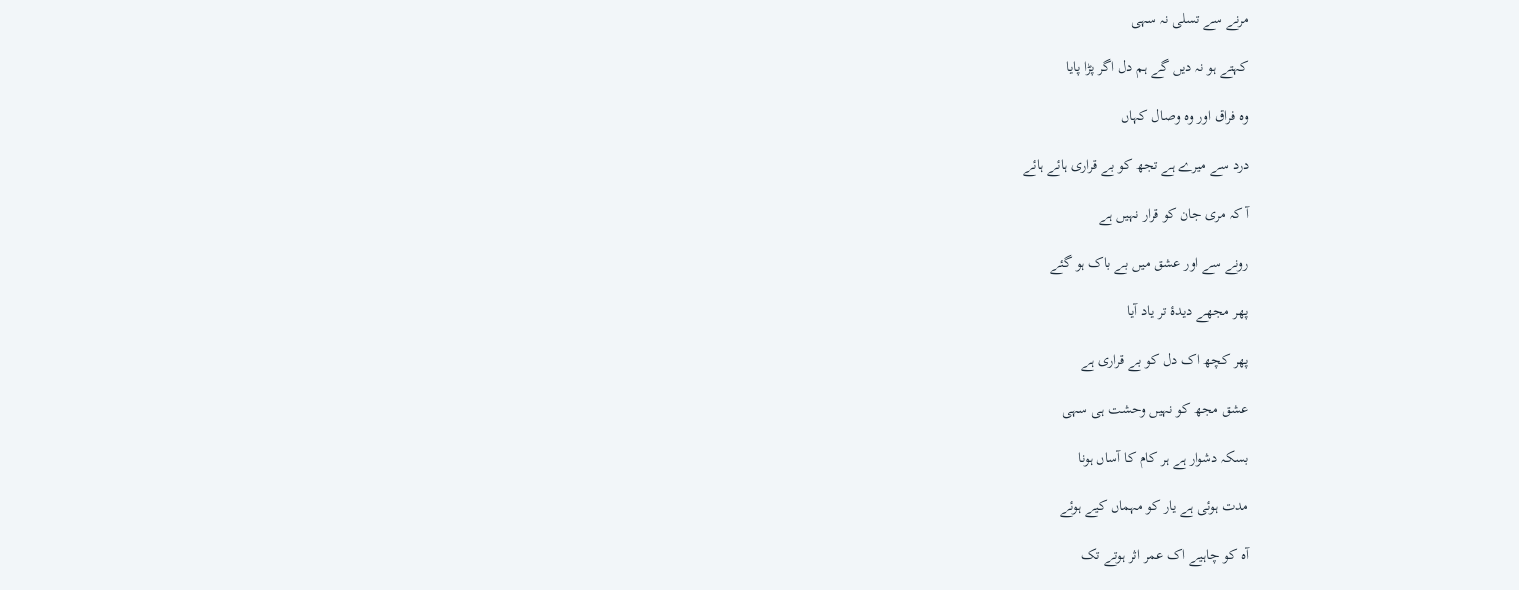مرنے سے تسلی نہ سہی

کہتے ہو نہ دیں گے ہم دل اگر پڑا پایا

وہ فراق اور وہ وصال کہاں

درد سے میرے ہے تجھ کو بے قراری ہائے ہائے

آ کہ مری جان کو قرار نہیں ہے

رونے سے اور عشق میں بے باک ہو گئے

پھر مجھے دیدۂ تر یاد آیا

پھر کچھ اک دل کو بے قراری ہے

عشق مجھ کو نہیں وحشت ہی سہی

بسکہ دشوار ہے ہر کام کا آساں ہونا

مدت ہوئی ہے یار کو مہماں کیے ہوئے

آہ کو چاہیے اک عمر اثر ہوتے تک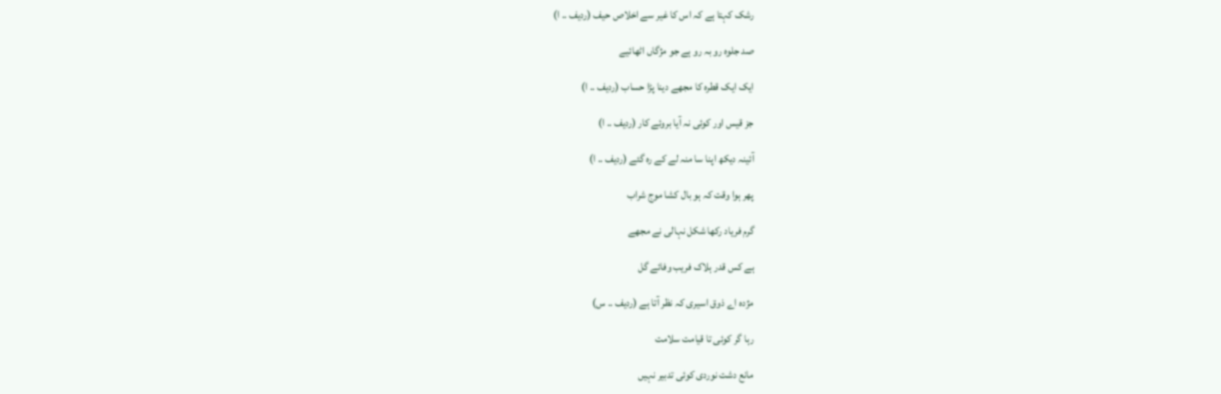رشک کہتا ہے کہ اس کا غیر سے اخلاص حیف (ردیف .. ا)

صد جلوہ رو بہ رو ہے جو مژگاں اٹھائیے

ایک ایک قطرہ کا مجھے دینا پڑا حساب (ردیف .. ا)

جز قیس اور کوئی نہ آیا بروئے کار (ردیف .. ا)

آئینہ دیکھ اپنا سا منہ لے کے رہ گئے (ردیف .. ا)

پھر ہوا وقت کہ ہو بال کشا موج شراب

گرم فریاد رکھا شکل نہالی نے مجھے

ہے کس قدر ہلاک فریب وفائے گل

مژدہ اے ذوق اسیری کہ نظر آتا ہے (ردیف .. س)

رہا گر کوئی تا قیامت سلامت

مانع دشت نوردی کوئی تدبیر نہیں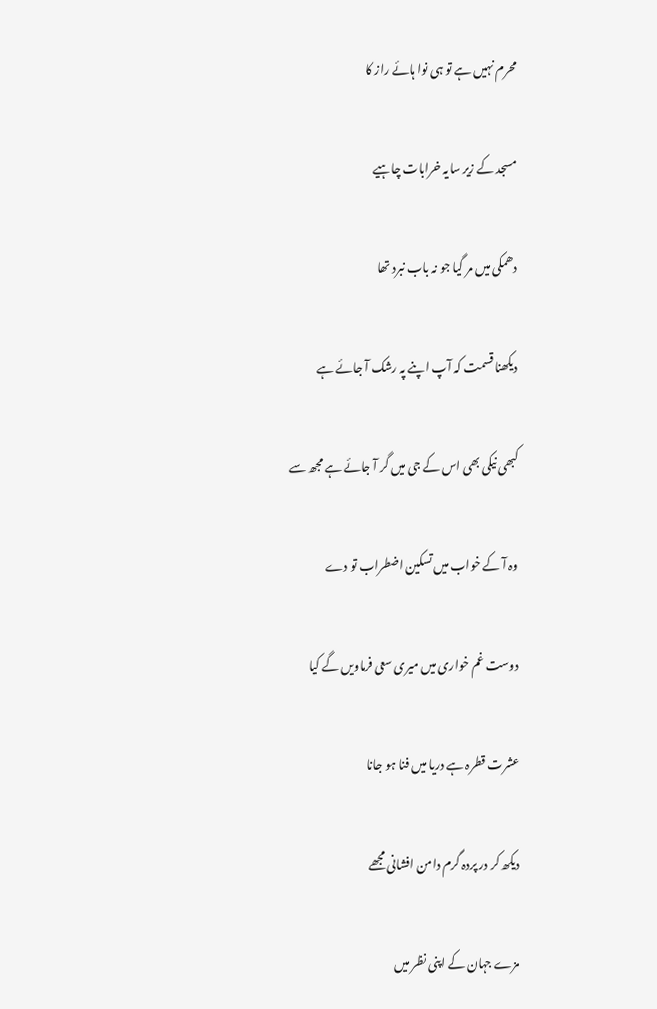محرم نہیں ہے تو ہی نوا ہائے راز کا

مسجد کے زیر سایہ خرابات چاہیے

دھمکی میں مر گیا جو نہ باب نبرد تھا

دیکھنا قسمت کہ آپ اپنے پہ رشک آ جائے ہے

کبھی نیکی بھی اس کے جی میں گر آ جائے ہے مجھ سے

وہ آ کے خواب میں تسکین اضطراب تو دے

دوست غم خواری میں میری سعی فرماویں گے کیا

عشرت قطرہ ہے دریا میں فنا ہو جانا

دیکھ کر در پردہ گرم دامن افشانی مجھے

مزے جہان کے اپنی نظر میں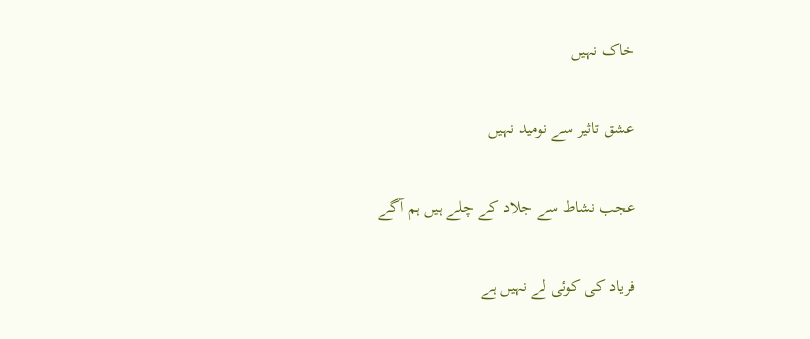خاک نہیں

عشق تاثیر سے نومید نہیں

عجب نشاط سے جلاد کے چلے ہیں ہم آگے

فریاد کی کوئی لے نہیں ہے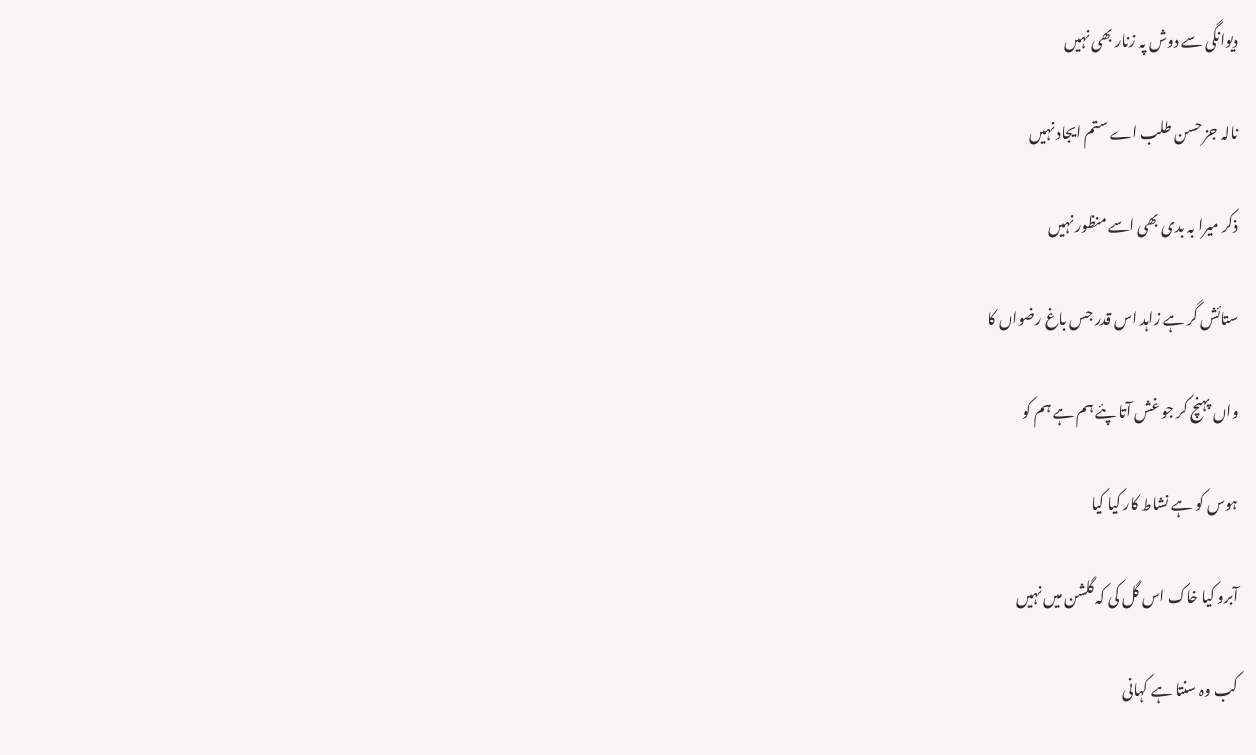دیوانگی سے دوش پہ زنار بھی نہیں

نالہ جز حسن طلب اے ستم ایجاد نہیں

ذکر میرا بہ بدی بھی اسے منظور نہیں

ستائش گر ہے زاہد اس قدر جس باغ رضواں کا

واں پہنچ کر جو غش آتا پئے ہم ہے ہم کو

ہوس کو ہے نشاط کار کیا کیا

آبرو کیا خاک اس گل کی کہ گلشن میں نہیں

کب وہ سنتا ہے کہانی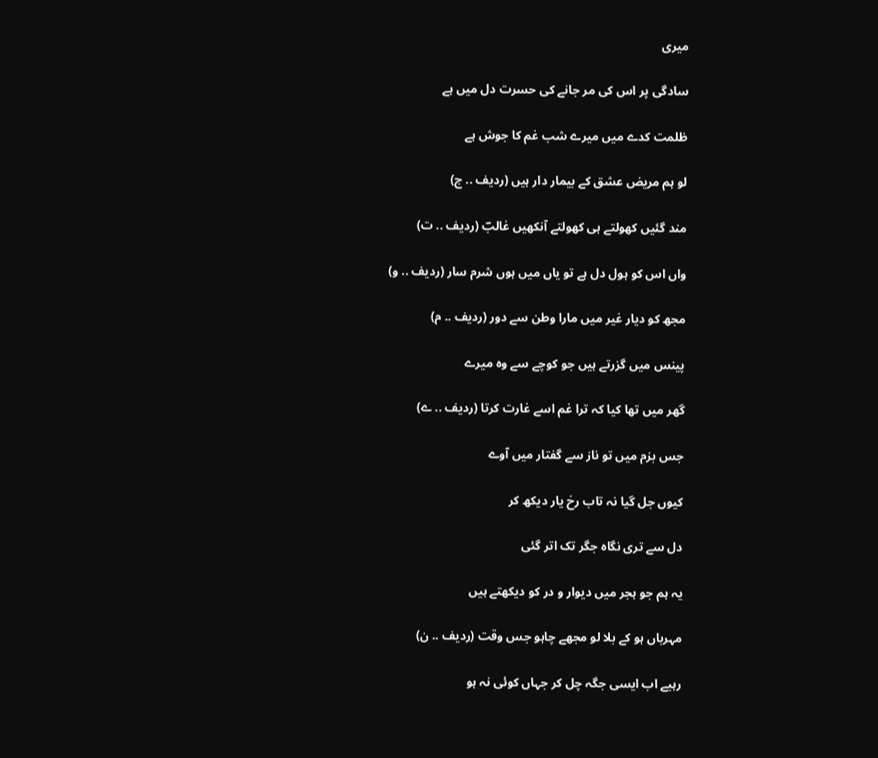میری

سادگی پر اس کی مر جانے کی حسرت دل میں ہے

ظلمت کدے میں میرے شب غم کا جوش ہے

لو ہم مریض عشق کے بیمار دار ہیں (ردیف .. ج)

مند گئیں کھولتے ہی کھولتے آنکھیں غالبؔ (ردیف .. ت)

واں اس کو ہول دل ہے تو یاں میں ہوں شرم سار (ردیف .. و)

مجھ کو دیار غیر میں مارا وطن سے دور (ردیف .. م)

پینس میں گزرتے ہیں جو کوچے سے وہ میرے

گھر میں تھا کیا کہ ترا غم اسے غارت کرتا (ردیف .. ے)

جس بزم میں تو ناز سے گفتار میں آوے

کیوں جل گیا نہ تاب رخ یار دیکھ کر

دل سے تری نگاہ جگر تک اتر گئی

یہ ہم جو ہجر میں دیوار و در کو دیکھتے ہیں

مہرباں ہو کے بلا لو مجھے چاہو جس وقت (ردیف .. ن)

رہیے اب ایسی جگہ چل کر جہاں کوئی نہ ہو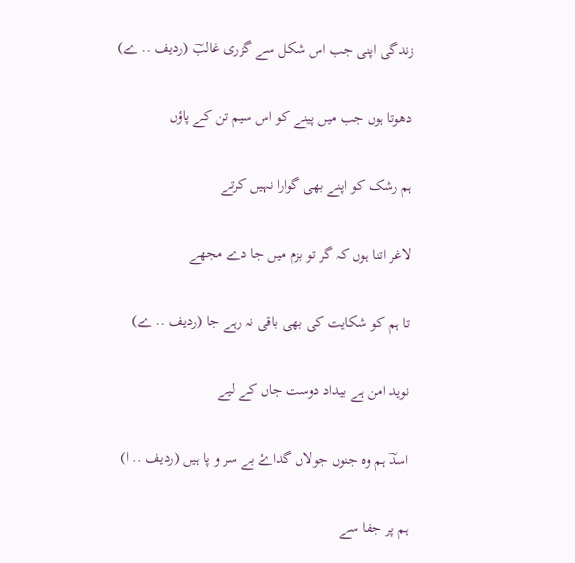زندگی اپنی جب اس شکل سے گزری غالبؔ (ردیف .. ے)

دھوتا ہوں جب میں پینے کو اس سیم تن کے پاؤں

ہم رشک کو اپنے بھی گوارا نہیں کرتے

لاغر اتنا ہوں کہ گر تو بزم میں جا دے مجھے

تا ہم کو شکایت کی بھی باقی نہ رہے جا (ردیف .. ے)

نوید امن ہے بیداد دوست جاں کے لیے

اسدؔ ہم وہ جنوں جولاں گداۓ بے سر و پا ہیں (ردیف .. ا)

ہم پر جفا سے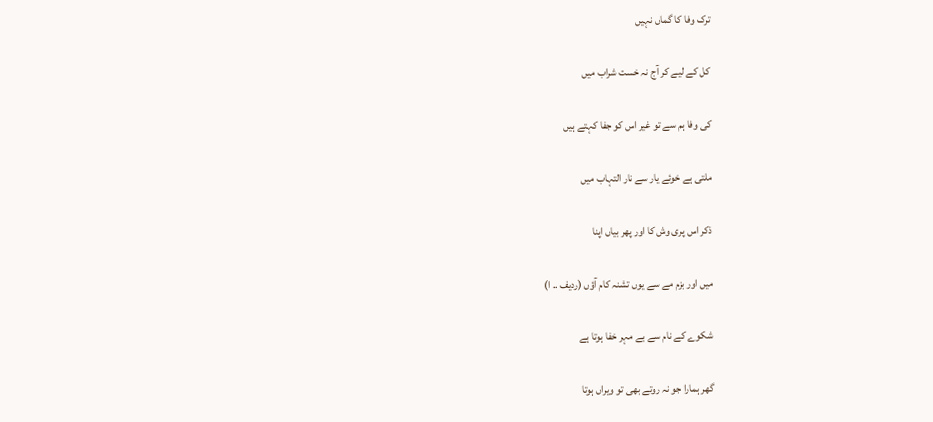ترک وفا کا گماں نہیں

کل کے لیے کر آج نہ خست شراب میں

کی وفا ہم سے تو غیر اس کو جفا کہتے ہیں

ملتی ہے خوئے یار سے نار التہاب میں

ذکر اس پری وش کا اور پھر بیاں اپنا

میں اور بزم مے سے یوں تشنہ کام آؤں (ردیف .. ا)

شکوے کے نام سے بے مہر خفا ہوتا ہے

گھر ہمارا جو نہ روتے بھی تو ویراں ہوتا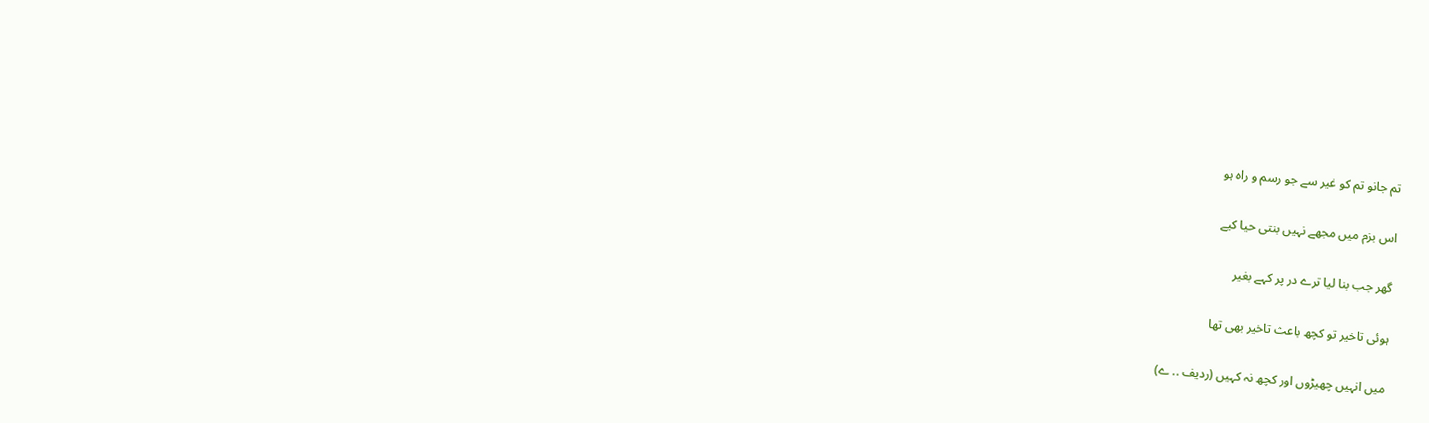تم جانو تم کو غیر سے جو رسم و راہ ہو

اس بزم میں مجھے نہیں بنتی حیا کیے

گھر جب بنا لیا ترے در پر کہے بغیر

ہوئی تاخیر تو کچھ باعث تاخیر بھی تھا

میں انہیں چھیڑوں اور کچھ نہ کہیں (ردیف .. ے)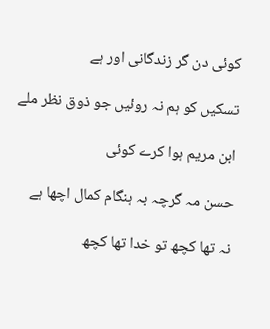کوئی دن گر زندگانی اور ہے

تسکیں کو ہم نہ روئیں جو ذوق نظر ملے

ابن مریم ہوا کرے کوئی

حسن مہ گرچہ بہ ہنگام کمال اچھا ہے

نہ تھا کچھ تو خدا تھا کچھ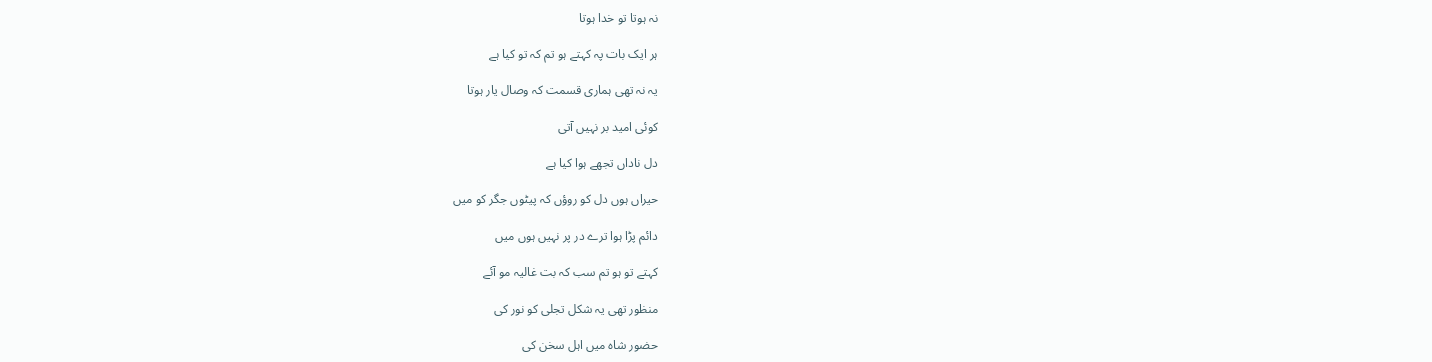نہ ہوتا تو خدا ہوتا

ہر ایک بات پہ کہتے ہو تم کہ تو کیا ہے

یہ نہ تھی ہماری قسمت کہ وصال یار ہوتا

کوئی امید بر نہیں آتی

دل ناداں تجھے ہوا کیا ہے

حیراں ہوں دل کو روؤں کہ پیٹوں جگر کو میں

دائم پڑا ہوا ترے در پر نہیں ہوں میں

کہتے تو ہو تم سب کہ بت غالیہ مو آئے

منظور تھی یہ شکل تجلی کو نور کی

حضور شاہ میں اہل سخن کی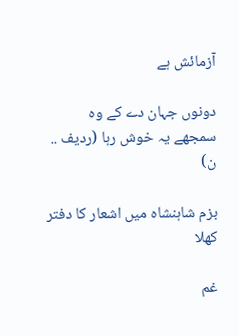آزمائش ہے

دونوں جہان دے کے وہ سمجھے یہ خوش رہا (ردیف .. ن)

بزم شاہنشاہ میں اشعار کا دفتر کھلا

غم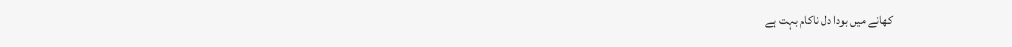کھانے میں بودا دل ناکام بہت ہے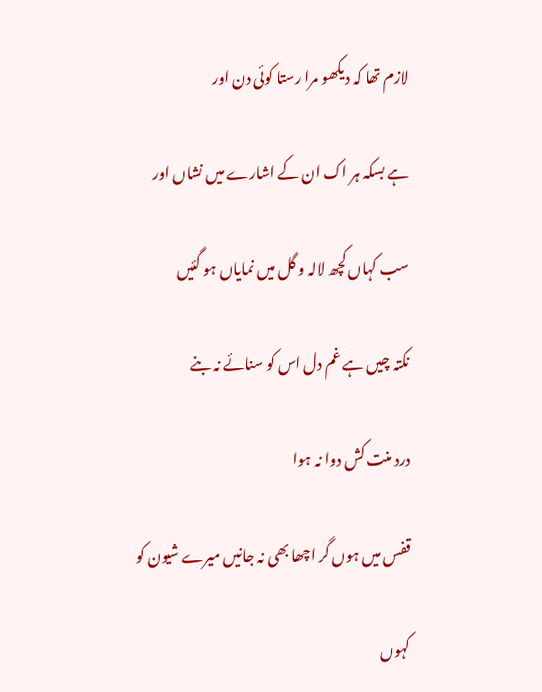لازم تھا کہ دیکھو مرا رستا کوئی دن اور

ہے بسکہ ہر اک ان کے اشارے میں نشاں اور

سب کہاں کچھ لالہ و گل میں نمایاں ہو گئیں

نکتہ چیں ہے غم دل اس کو سنائے نہ بنے

درد منت کش دوا نہ ہوا

قفس میں ہوں گر اچھا بھی نہ جانیں میرے شیون کو

کہوں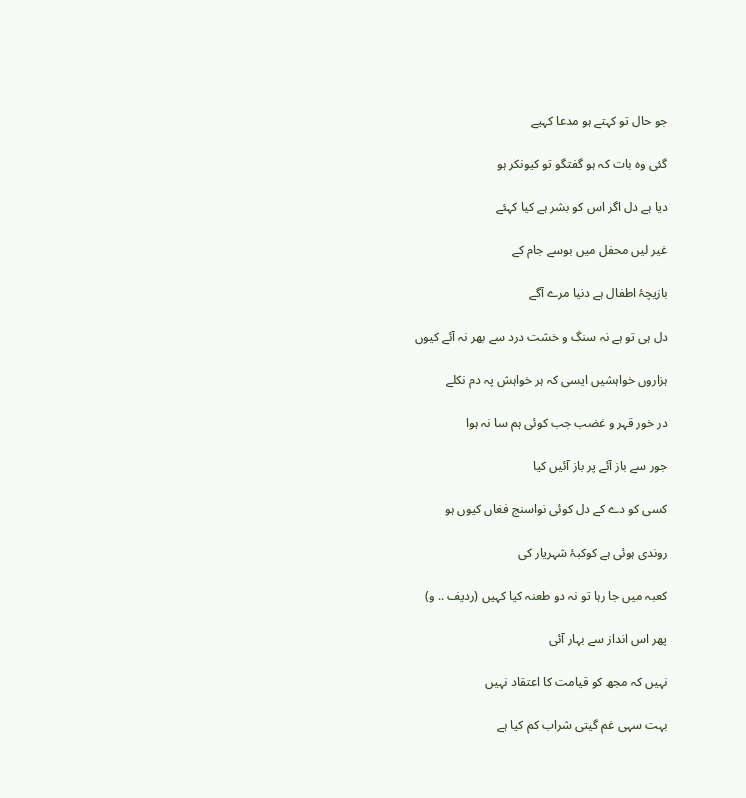جو حال تو کہتے ہو مدعا کہیے

گئی وہ بات کہ ہو گفتگو تو کیونکر ہو

دیا ہے دل اگر اس کو بشر ہے کیا کہئے

غیر لیں محفل میں بوسے جام کے

بازیچۂ اطفال ہے دنیا مرے آگے

دل ہی تو ہے نہ سنگ و خشت درد سے بھر نہ آئے کیوں

ہزاروں خواہشیں ایسی کہ ہر خواہش پہ دم نکلے

در خور قہر و غضب جب کوئی ہم سا نہ ہوا

جور سے باز آئے پر باز آئیں کیا

کسی کو دے کے دل کوئی نواسنج فغاں کیوں ہو

روندی ہوئی ہے کوکبۂ شہریار کی

کعبہ میں جا رہا تو نہ دو طعنہ کیا کہیں (ردیف .. و)

پھر اس انداز سے بہار آئی

نہیں کہ مجھ کو قیامت کا اعتقاد نہیں

بہت سہی غم گیتی شراب کم کیا ہے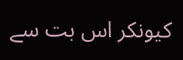کیونکر اس بت سے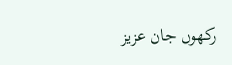رکھوں جان عزیز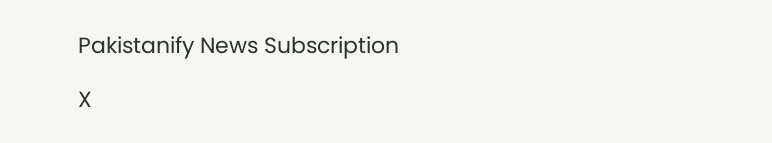Pakistanify News Subscription

X